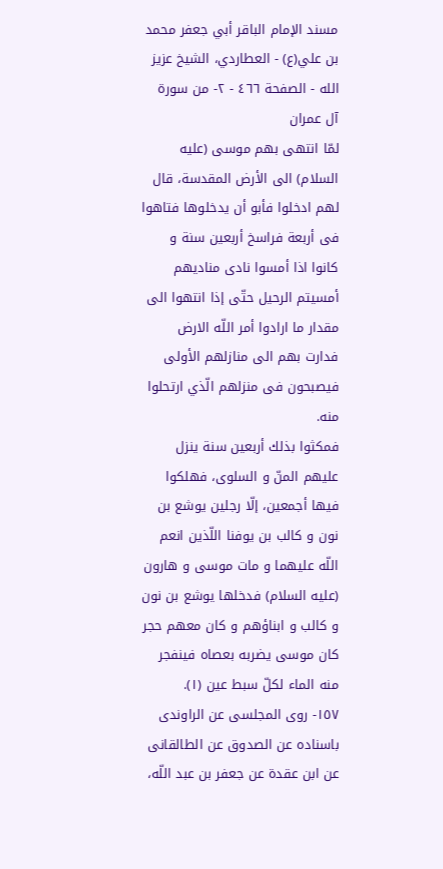مسند الإمام الباقر أبي جعفر محمد بن علي(ع) - العطاردي، الشيخ عزيز الله - الصفحة ٤٦٦ - ٢- من سورة آل عمران
لمّا انتهى بهم موسى (عليه السلام) الى الأرض المقدسة، قال لهم ادخلوا فأبو أن يدخلوها فتاهوا فى أربعة فراسخ أربعين سنة و كانوا اذا أمسوا نادى مناديهم أمسيتم الرحيل حتّى إذا انتهوا الى مقدار ما ارادوا أمر اللّه الارض فدارت بهم الى منازلهم الأولى فيصبحون فى منزلهم الّذي ارتحلوا منه.
فمكثوا بذلك أربعين سنة ينزل عليهم المنّ و السلوى، فهلكوا فيها أجمعين، إلّا رجلين يوشع بن نون و كالب بن يوفنا اللّذين انعم اللّه عليهما و مات موسى و هارون (عليه السلام) فدخلها يوشع بن نون و كالب و ابناؤهم و كان معهم حجر كان موسى يضربه بعصاه فينفجر منه الماء لكلّ سبط عين (١).
١٥٧- روى المجلسى عن الراوندى باسناده عن الصدوق عن الطالقانى عن ابن عقدة عن جعفر بن عبد اللّه،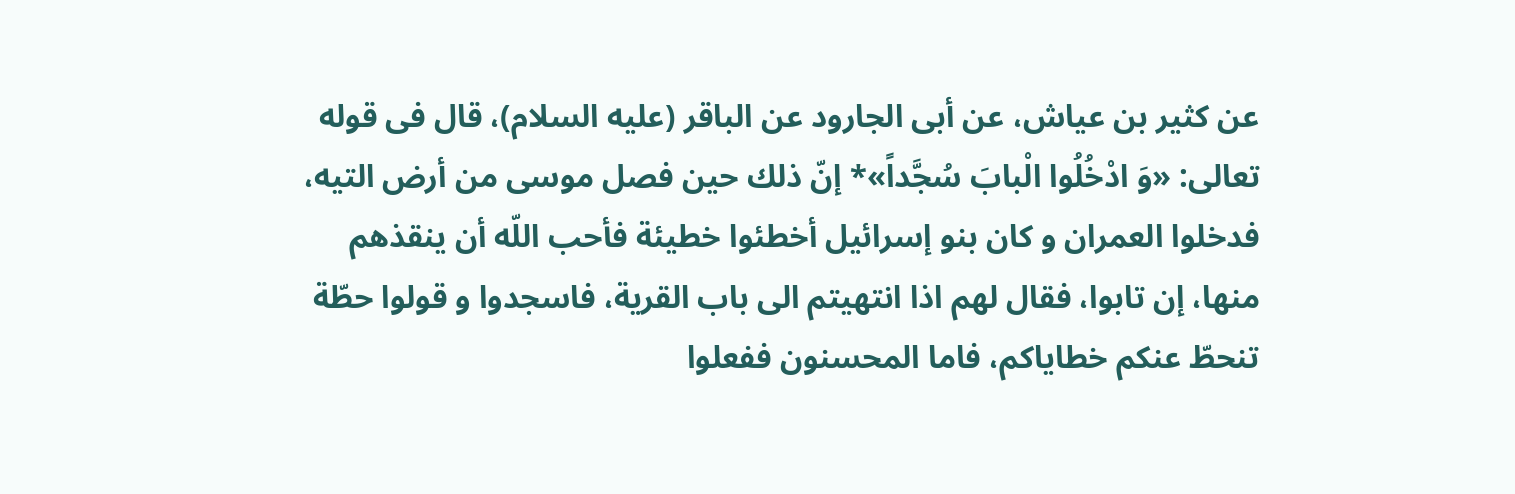عن كثير بن عياش، عن أبى الجارود عن الباقر (عليه السلام)، قال فى قوله تعالى: «وَ ادْخُلُوا الْبابَ سُجَّداً»* إنّ ذلك حين فصل موسى من أرض التيه، فدخلوا العمران و كان بنو إسرائيل أخطئوا خطيئة فأحب اللّه أن ينقذهم منها، إن تابوا، فقال لهم اذا انتهيتم الى باب القرية، فاسجدوا و قولوا حطّة تنحطّ عنكم خطاياكم، فاما المحسنون ففعلوا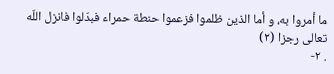ما أمروا به، و أما الذين ظلموا فزعموا حنطة حمراء فبدّلوا فانزل اللّه تعالى رجزا (٢)
. ٢-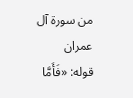من سورة آل عمران
قوله: «فَأَمَّا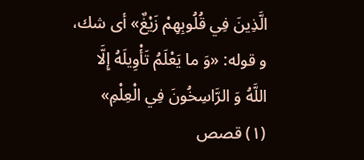الَّذِينَ فِي قُلُوبِهِمْ زَيْغٌ» أى شك، و قوله: «وَ ما يَعْلَمُ تَأْوِيلَهُ إِلَّا اللَّهُ وَ الرَّاسِخُونَ فِي الْعِلْمِ»
(١) قصص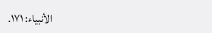الأنبياء: ١٧١.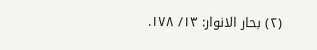(٢) بحار الانوار: ١٣/ ١٧٨.